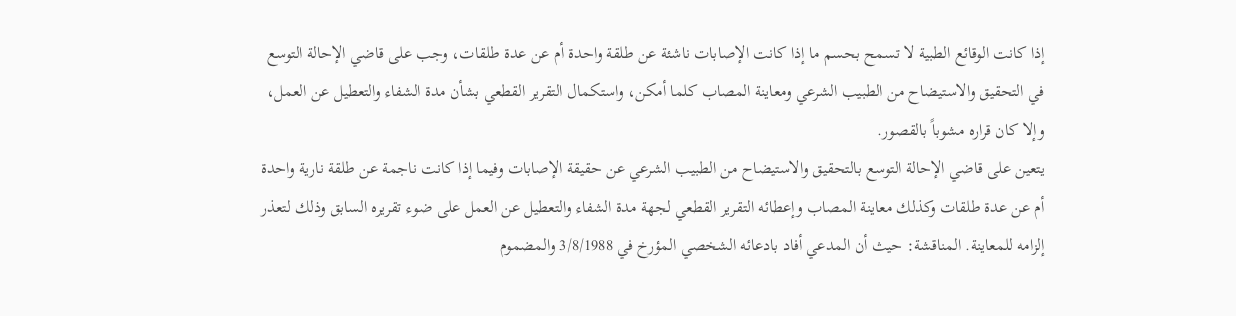إذا كانت الوقائع الطبية لا تسمح بحسم ما إذا كانت الإصابات ناشئة عن طلقة واحدة أم عن عدة طلقات، وجب على قاضي الإحالة التوسع في التحقيق والاستيضاح من الطبيب الشرعي ومعاينة المصاب كلما أمكن، واستكمال التقرير القطعي بشأن مدة الشفاء والتعطيل عن العمل، وإلا كان قراره مشوباً بالقصور.
يتعين على قاضي الإحالة التوسع بالتحقيق والاستيضاح من الطبيب الشرعي عن حقيقة الإصابات وفيما إذا كانت ناجمة عن طلقة نارية واحدة أم عن عدة طلقات وكذلك معاينة المصاب وإعطائه التقرير القطعي لجهة مدة الشفاء والتعطيل عن العمل على ضوء تقريره السابق وذلك لتعذر إلزامه للمعاينة. المناقشة: حيث أن المدعي أفاد بادعائه الشخصي المؤرخ في 3/8/1988 والمضموم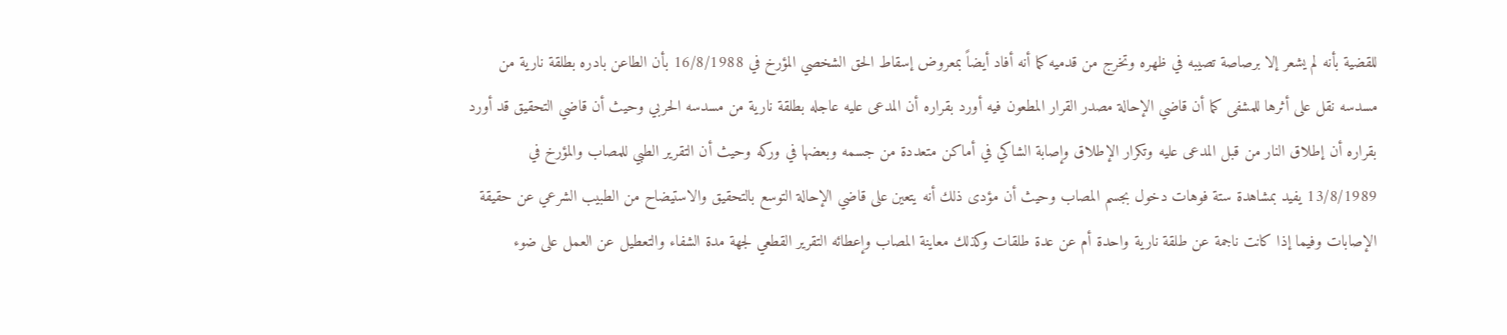للقضية بأنه لم يشعر إلا برصاصة تصيبه في ظهره وتخرج من قدميه كما أنه أفاد أيضاً بمعروض إسقاط الحق الشخصي المؤرخ في 16/8/1988 بأن الطاعن بادره بطلقة نارية من مسدسه نقل على أثرها للمشفى كما أن قاضي الإحالة مصدر القرار المطعون فيه أورد بقراره أن المدعى عليه عاجله بطلقة نارية من مسدسه الحربي وحيث أن قاضي التحقيق قد أورد بقراره أن إطلاق النار من قبل المدعى عليه وتكرار الإطلاق وإصابة الشاكي في أماكن متعددة من جسمه وبعضها في وركه وحيث أن التقرير الطبي للمصاب والمؤرخ في 13/8/1989 يفيد بمشاهدة ستة فوهات دخول بجسم المصاب وحيث أن مؤدى ذلك أنه يتعين على قاضي الإحالة التوسع بالتحقيق والاستيضاح من الطبيب الشرعي عن حقيقة الإصابات وفيما إذا كانت ناجمة عن طلقة نارية واحدة أم عن عدة طلقات وكذلك معاينة المصاب وإعطائه التقرير القطعي لجهة مدة الشفاء والتعطيل عن العمل على ضوء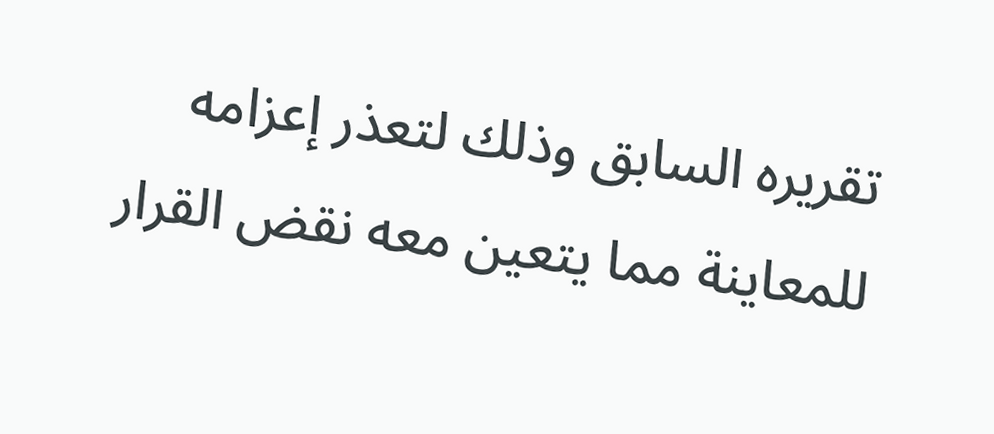تقريره السابق وذلك لتعذر إعزامه للمعاينة مما يتعين معه نقض القرار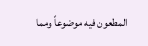المطعون فيه موضوعاً ومما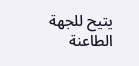يتيح للجهة الطاعنة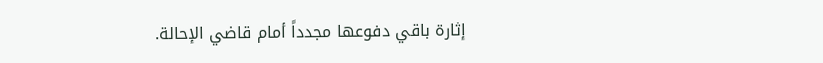إثارة باقي دفوعها مجدداً أمام قاضي الإحالة.